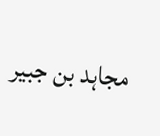مجاہد بن جبیر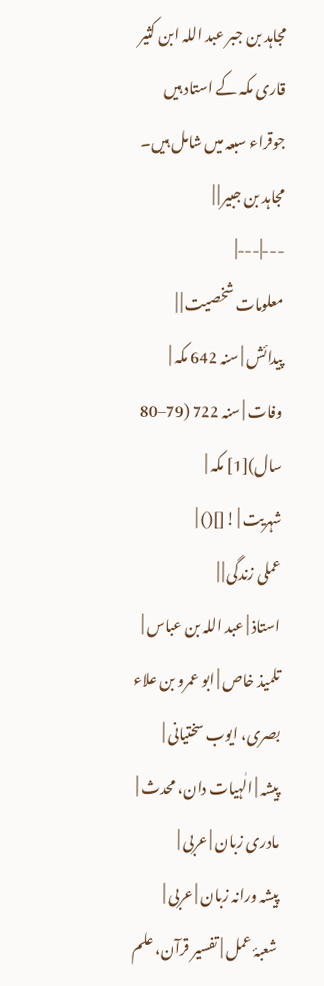مجاہد بن جبر عبد اللہ ابن کثیر قاری مکہ کے استاد ہیں جوقراء سبعہ میں شامل ہیں۔
مجاہد بن جبیر | |
---|---|
معلومات شخصیت | |
پیدائش | سنہ 642 مکہ |
وفات | سنہ 722 (79–80 سال)[1] مکہ |
شہریت | ![]() |
عملی زندگی | |
استاذ | عبد اللہ بن عباس |
تلمیذ خاص | ابو عمرو بن علاء بصری، ایوب سختیانی |
پیشہ | الٰہیات دان، محدث |
مادری زبان | عربی |
پیشہ ورانہ زبان | عربی |
شعبۂ عمل | تفسیر قرآن، علم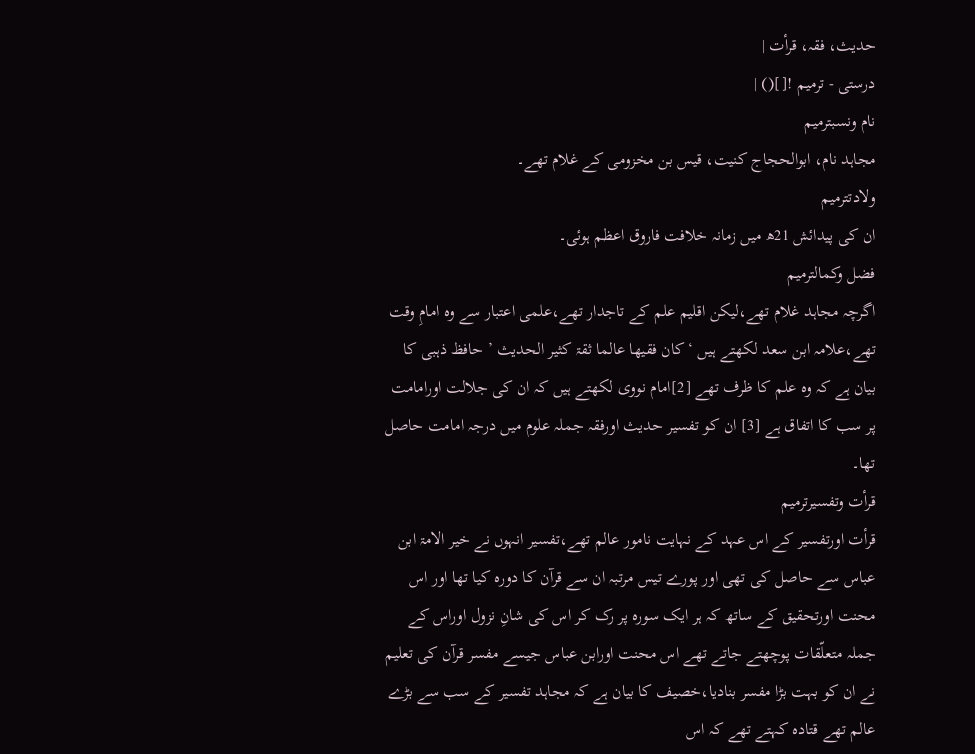حدیث، فقہ، قرأت |
درستی - ترمیم ![]() |
نام ونسبترميم
مجاہد نام، ابوالحجاج کنیت، قیس بن مخزومی کے غلام تھے۔
ولادتترميم
ان کی پیدائش 21ھ میں زمانہ خلافت فاروق اعظم ہوئی۔
فضل وکمالترميم
اگرچہ مجاہد غلام تھے،لیکن اقلیم علم کے تاجدار تھے،علمی اعتبار سے وہ امامِ وقت تھے،علامہ ابن سعد لکھتے ہیں ‘کان فقیھا عالما ثقۃ کثیر الحدیث ’ حافظ ذہبی کا بیان ہے کہ وہ علم کا ظرف تھے [2]امام نووی لکھتے ہیں کہ ان کی جلالت اورامامت پر سب کا اتفاق ہے [3] ان کو تفسیر حدیث اورفقہ جملہ علوم میں درجہ امامت حاصل تھا۔
قرأت وتفسیرترميم
قرأت اورتفسیر کے اس عہد کے نہایت نامور عالم تھے،تفسیر انہوں نے خیر الامۃ ابن عباس سے حاصل کی تھی اور پورے تیس مرتبہ ان سے قرآن کا دورہ کیا تھا اور اس محنت اورتحقیق کے ساتھ کہ ہر ایک سورہ پر رک کر اس کی شانِ نزول اوراس کے جملہ متعلّقات پوچھتے جاتے تھے اس محنت اورابن عباس جیسے مفسر قرآن کی تعلیم نے ان کو بہت بڑا مفسر بنادیا،خصیف کا بیان ہے کہ مجاہد تفسیر کے سب سے بڑے عالم تھے قتادہ کہتے تھے کہ اس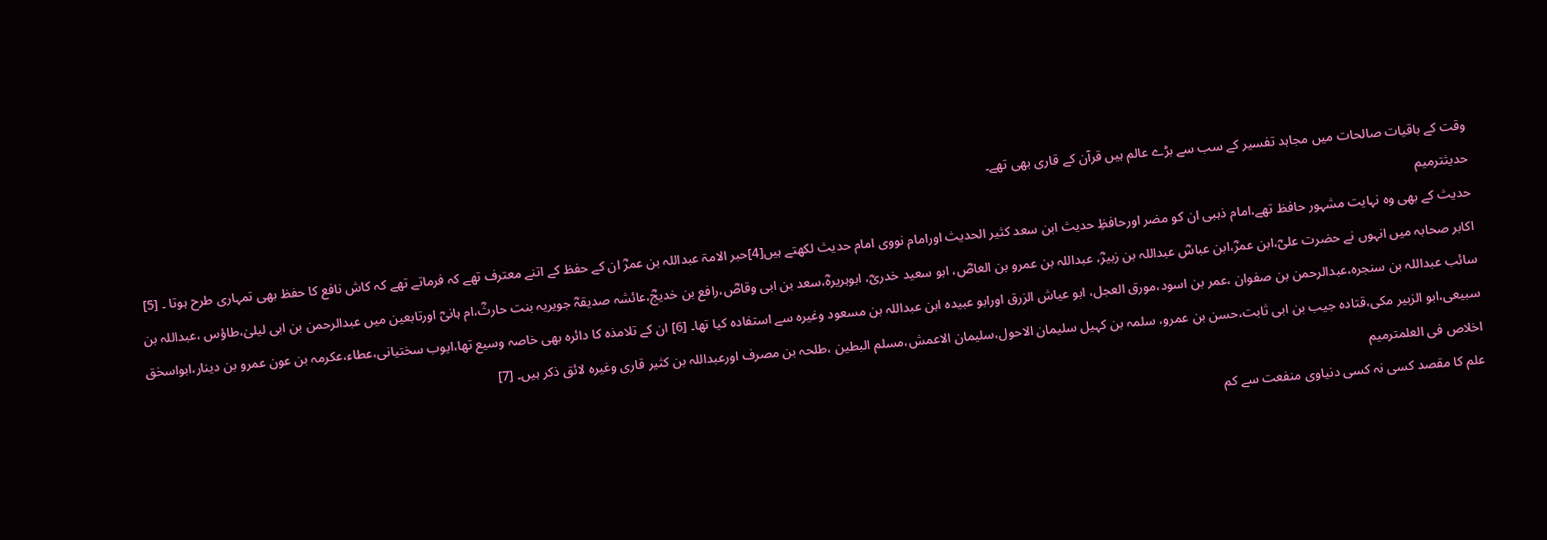وقت کے باقیات صالحات میں مجاہد تفسیر کے سب سے بڑے عالم ہیں قرآن کے قاری بھی تھے۔
حدیثترميم
حدیث کے بھی وہ نہایت مشہور حافظ تھے،امام ذہبی ان کو مضر اورحافظِ حدیث ابن سعد کثیر الحدیث اورامام نووی امام حدیث لکھتے ہیں[4]حبر الامۃ عبداللہ بن عمرؓ ان کے حفظ کے اتنے معترف تھے کہ فرماتے تھے کہ کاش نافع کا حفظ بھی تمہاری طرح ہوتا ۔ [5]
اکابر صحابہ میں انہوں نے حضرت علیؓ،ابن عمرؓ،ابن عباسؓ عبداللہ بن زبیرؓ، عبداللہ بن عمرو بن العاصؓ، ابو سعید خدریؓ، ابوہریرہؓ،سعد بن ابی وقاصؓ،رافع بن خدیجؓ،عائشہ صدیقہؓ جویریہ بنت حارثؓ،ام ہانیؓ اورتابعین میں عبدالرحمن بن ابی لیلیٰ،طاؤس ،عبداللہ بن سائب عبداللہ بن سنجرہ،عبدالرحمن بن صفوان ،عمر بن اسود،مورق العجل، ابو عیاش الزرق اورابو عبیدہ ابن عبداللہ بن مسعود وغیرہ سے استفادہ کیا تھا۔ [6] ان کے تلامذہ کا دائرہ بھی خاصہ وسیع تھا،ایوب سختیانی،عطاء،عکرمہ بن عون عمرو بن دینار،ابواسحٰق سبیعی،ابو الزبیر مکی،قتادہ جیب بن ابی ثابت،حسن بن عمرو، سلمہ بن کہیل سلیمان الاحول،سلیمان الاعمش،مسلم البطین ،طلحہ بن مصرف اورعبداللہ بن کثیر قاری وغیرہ لائق ذکر ہیں۔ [7]
اخلاص فی العلمترميم
علم کا مقصد کسی نہ کسی دنیاوی منفعت سے کم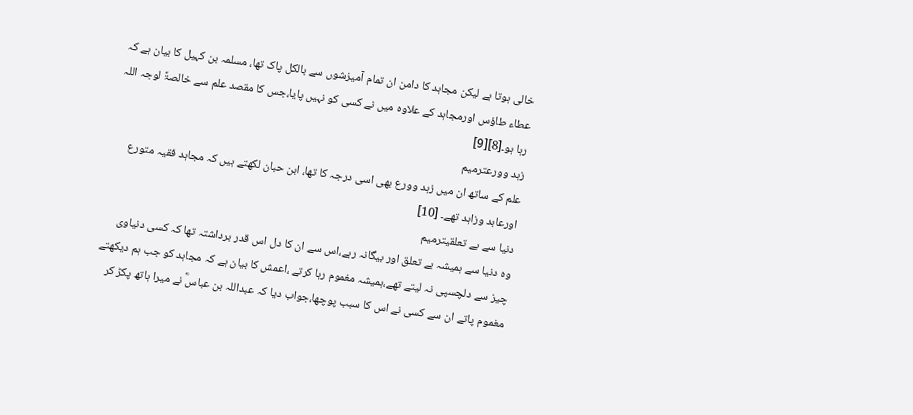خالی ہوتا ہے لیکن مجاہد کا دامن ان تمام آمیزشوں سے بالکل پاک تھا، مسلمہ بن کہیل کا بیان ہے کہ عطاء طاؤس اورمجاہد کے علاوہ میں نے کسی کو نہیں پایا،جس کا مقصد علم سے خالصۃً لوجہ اللہ رہا ہو۔[8][9]
زہد وورعترميم
علم کے ساتھ ان میں زہد وورع بھی اسی درجہ کا تھا، ابن حبان لکھتے ہیں کہ مجاہد فقیہ متورع اورعابد وزاہد تھے۔ [10]
دنیا سے بے تعلقیترميم
وہ دنیا سے ہمیشہ بے تعلق اور بیگانہ رہے،اس سے ان کا دل اس قدر برداشتہ تھا کہ کسی دنیاوی چیز سے دلچسپی نہ لیتے تھے،ہمیشہ مغموم رہا کرتے ،اعمش کا بیان ہے کہ مجاہد کو جب ہم دیکھتے مغموم پاتے ان سے کسی نے اس کا سبب پوچھا،جواب دیا کہ عبداللہ بن عباسؓ نے میرا ہاتھ پکڑ کر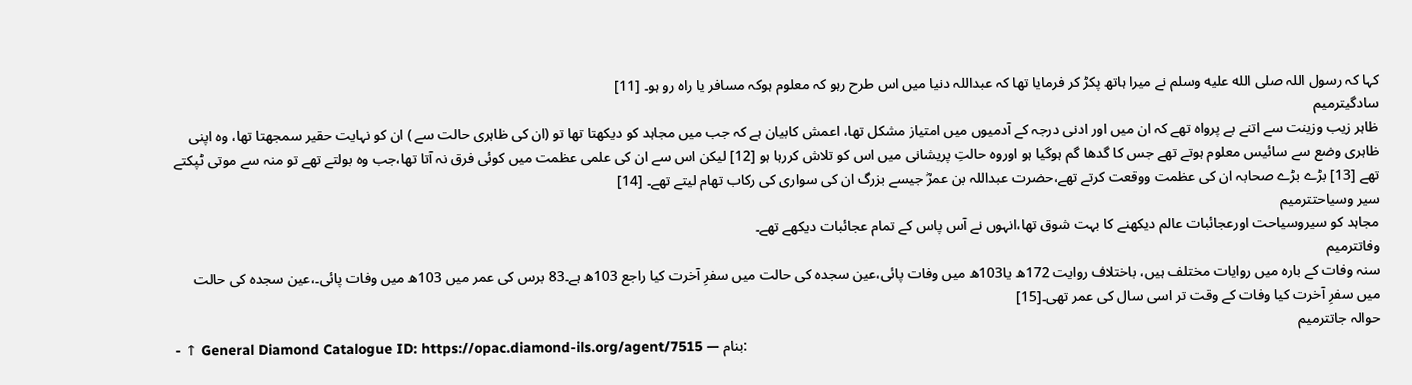کہا کہ رسول اللہ صلى الله عليه وسلم نے میرا ہاتھ پکڑ کر فرمایا تھا کہ عبداللہ دنیا میں اس طرح رہو کہ معلوم ہوکہ مسافر یا راہ رو ہو۔ [11]
سادگیترميم
ظاہر زیب وزینت سے اتنے بے پرواہ تھے کہ ان میں اور ادنی درجہ کے آدمیوں میں امتیاز مشکل تھا، اعمش کابیان ہے کہ جب میں مجاہد کو دیکھتا تھا تو (ان کی ظاہری حالت سے ) ان کو نہایت حقیر سمجھتا تھا، وہ اپنی ظاہری وضع سے سائیس معلوم ہوتے تھے جس کا گدھا گم ہوگیا ہو اوروہ حالتِ پریشانی میں اس کو تلاش کررہا ہو [12] لیکن اس سے ان کی علمی عظمت میں کوئی فرق نہ آتا تھا،جب وہ بولتے تھے تو منہ سے موتی ٹپکتے تھے [13] بڑے بڑے صحابہ ان کی عظمت ووقعت کرتے تھے،حضرت عبداللہ بن عمرؓ جیسے بزرگ ان کی سواری کی رکاب تھام لیتے تھے۔ [14]
سیر وسیاحتترميم
مجاہد کو سیروسیاحت اورعجائبات عالم دیکھنے کا بہت شوق تھا،انہوں نے آس پاس کے تمام عجائبات دیکھے تھے۔
وفاتترميم
سنہ وفات کے بارہ میں روایات مختلف ہیں، باختلاف روایت 172ھ یا103ھ میں وفات پائی،عین سجدہ کی حالت میں سفرِ آخرت کیا راجع 103ھ ہے۔83 برس کی عمر میں 103ھ میں وفات پائی۔،عین سجدہ کی حالت میں سفرِ آخرت کیا وفات کے وقت تر اسی سال کی عمر تھی۔[15]
حوالہ جاتترميم
- ↑ General Diamond Catalogue ID: https://opac.diamond-ils.org/agent/7515 — بنام: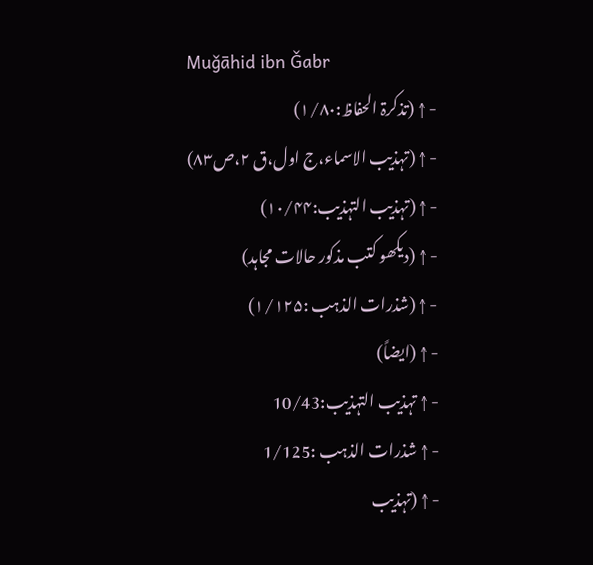Muǧāhid ibn Ǧabr
- ↑ (تذکرۃ الحفاظ:۱/۸۰)
- ↑ (تہذیب الاسماء،ج اول،ق ۲،ص۸۳)
- ↑ (تہذیب التہذیب:۱۰/۴۴)
- ↑ (دیکھو کتب مذکور حالات مجاہد)
- ↑ (شذرات الذہب :۱/۱۲۵)
- ↑ (ایضاً)
- ↑ تہذیب التہذیب:10/43
- ↑ شذرات الذہب :1/125
- ↑ (تہذیب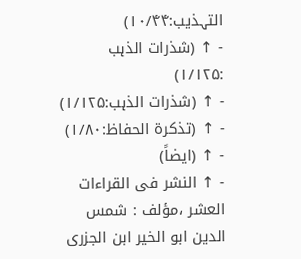التہذیب:۱۰/۴۴)
- ↑ (شذرات الذہب :۱/۱۲۵)
- ↑ (شذرات الذہب:۱/۱۲۵)
- ↑ (تذکرۃ الحفاظ:۱/۸۰)
- ↑ (ایضاً)
- ↑ النشر فی القراءات العشر ،مؤلف : شمس الدين ابو الخير ابن الجزری